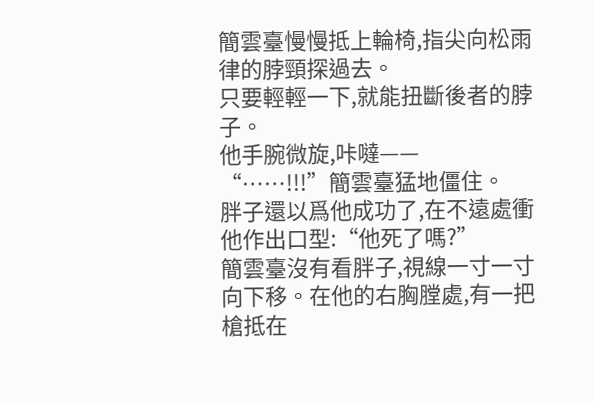簡雲臺慢慢抵上輪椅,指尖向松雨律的脖頸探過去。
只要輕輕一下,就能扭斷後者的脖子。
他手腕微旋,咔噠——
“……!!!”簡雲臺猛地僵住。
胖子還以爲他成功了,在不遠處衝他作出口型:“他死了嗎?”
簡雲臺沒有看胖子,視線一寸一寸向下移。在他的右胸膛處,有一把槍抵在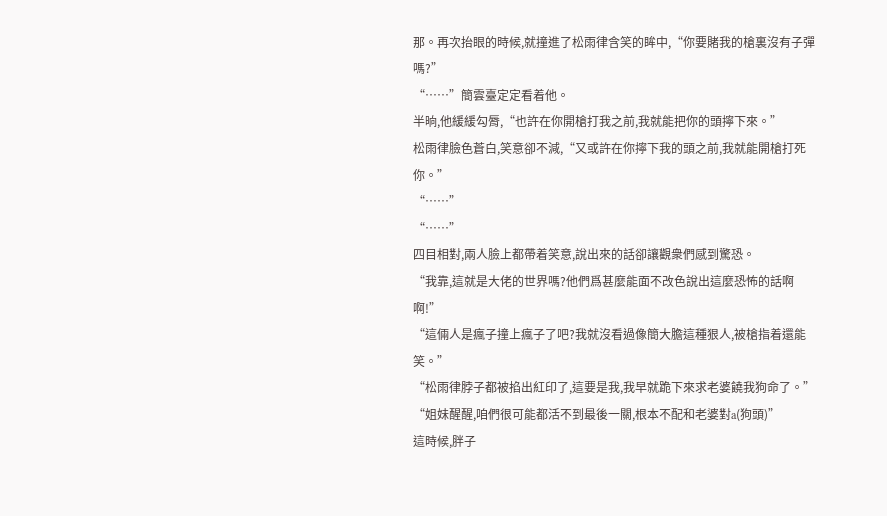那。再次抬眼的時候,就撞進了松雨律含笑的眸中,“你要賭我的槍裏沒有子彈嗎?”
“……”簡雲臺定定看着他。
半晌,他緩緩勾脣,“也許在你開槍打我之前,我就能把你的頭擰下來。”
松雨律臉色蒼白,笑意卻不減,“又或許在你擰下我的頭之前,我就能開槍打死你。”
“……”
“……”
四目相對,兩人臉上都帶着笑意,說出來的話卻讓觀衆們感到驚恐。
“我靠,這就是大佬的世界嗎?他們爲甚麼能面不改色說出這麼恐怖的話啊啊!”
“這倆人是瘋子撞上瘋子了吧?我就沒看過像簡大膽這種狠人,被槍指着還能笑。”
“松雨律脖子都被掐出紅印了,這要是我,我早就跪下來求老婆饒我狗命了。”
“姐妹醒醒,咱們很可能都活不到最後一關,根本不配和老婆對a(狗頭)”
這時候,胖子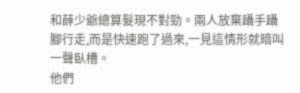和薛少爺總算髮現不對勁。兩人放棄躡手躡腳行走,而是快速跑了過來,一見這情形就暗叫一聲臥槽。
他們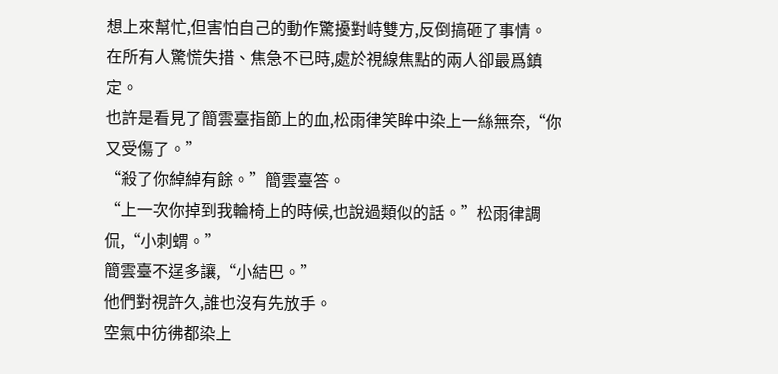想上來幫忙,但害怕自己的動作驚擾對峙雙方,反倒搞砸了事情。
在所有人驚慌失措、焦急不已時,處於視線焦點的兩人卻最爲鎮定。
也許是看見了簡雲臺指節上的血,松雨律笑眸中染上一絲無奈,“你又受傷了。”
“殺了你綽綽有餘。”簡雲臺答。
“上一次你掉到我輪椅上的時候,也說過類似的話。”松雨律調侃,“小刺蝟。”
簡雲臺不逞多讓,“小結巴。”
他們對視許久,誰也沒有先放手。
空氣中彷彿都染上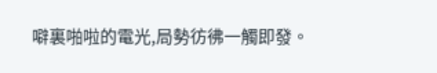噼裏啪啦的電光,局勢彷彿一觸即發。